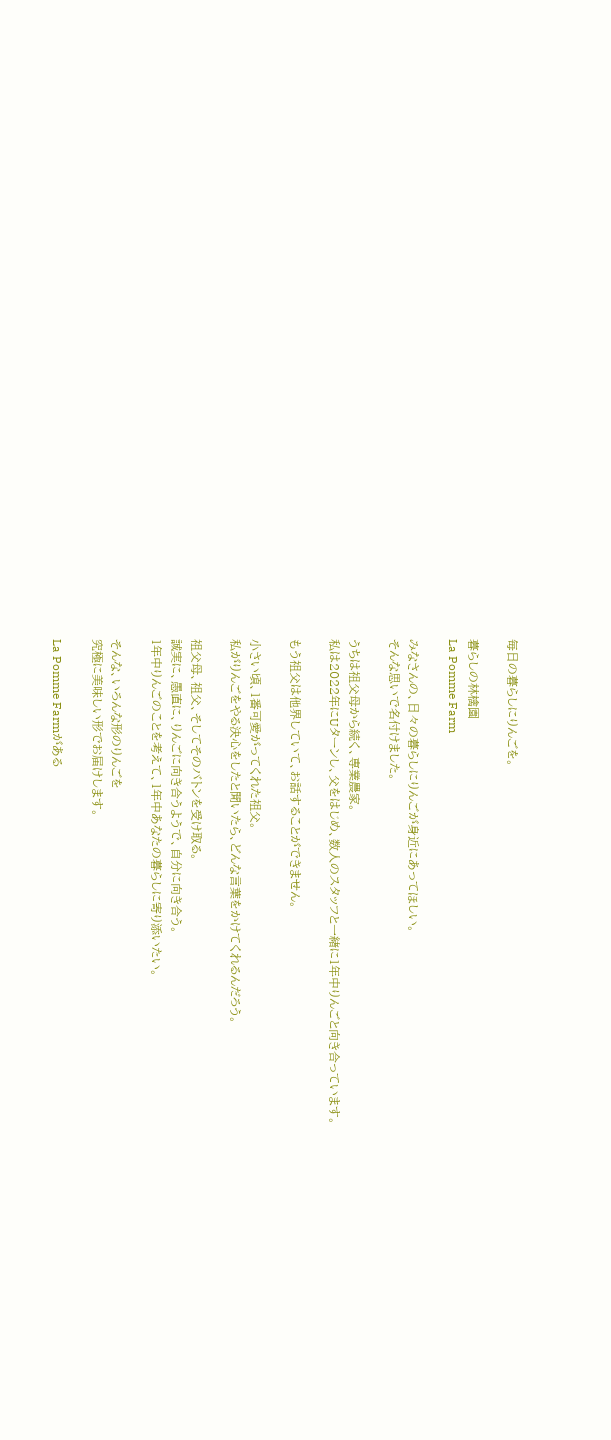毎日の暮らしにりんごを。

暮らしの林檎園
La Pomme Farm

みなさんの、日々の暮らしにりんごが身近にあってほしい。
そんな思いで名付けました。

うちは祖父母から続く、専業農家。
私は2022年にUターンし、父をはじめ、数人のスタッフと一緒に1年中りんごと向き合っています。

もう祖父は他界していて、お話することができません。

小さい頃、1番可愛がってくれた祖父。
私がりんごをやる決心をしたと聞いたら、どんな言葉をかけてくれるんだろう。

祖父母、祖父、そしてそのバトンを受け取る。
誠実に、愚直に、りんごに向き合うようで、自分に向き合う。
1年中りんごのことを考えて、1年中あなたの暮らしに寄り添いたい。

そんな、いろんな形のりんごを
究極に美味しい形でお届けします。

La Pomme Farmがある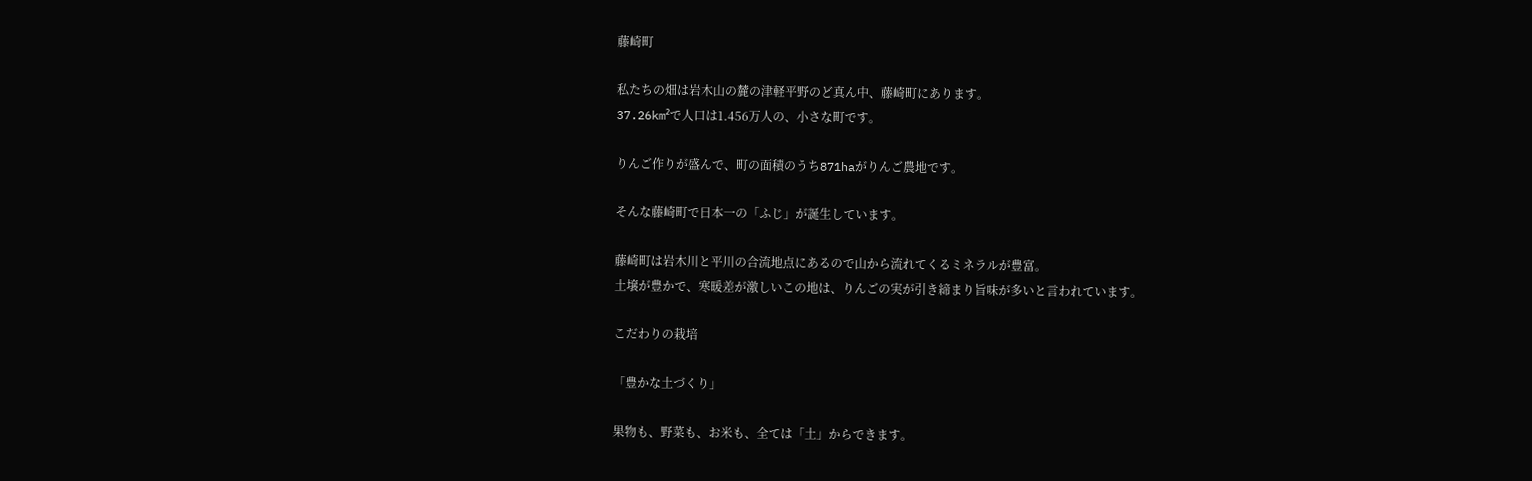藤崎町

私たちの畑は岩木山の麓の津軽平野のど真ん中、藤崎町にあります。
37.26km²で人口は1.456万人の、小さな町です。

りんご作りが盛んで、町の面積のうち871haがりんご農地です。

そんな藤崎町で日本一の「ふじ」が誕生しています。

藤崎町は岩木川と平川の合流地点にあるので山から流れてくるミネラルが豊富。
土壌が豊かで、寒暖差が激しいこの地は、りんごの実が引き締まり旨味が多いと言われています。

こだわりの栽培

「豊かな土づくり」

果物も、野菜も、お米も、全ては「土」からできます。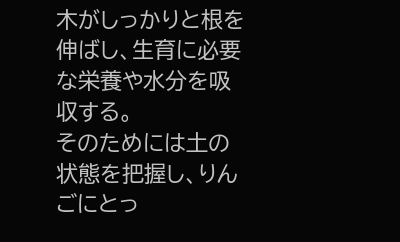木がしっかりと根を伸ばし、生育に必要な栄養や水分を吸収する。
そのためには土の状態を把握し、りんごにとっ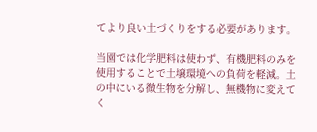てより良い土づくりをする必要があります。

当園では化学肥料は使わず、有機肥料のみを使用することで土壌環境への負荷を軽減。土の中にいる微生物を分解し、無機物に変えてく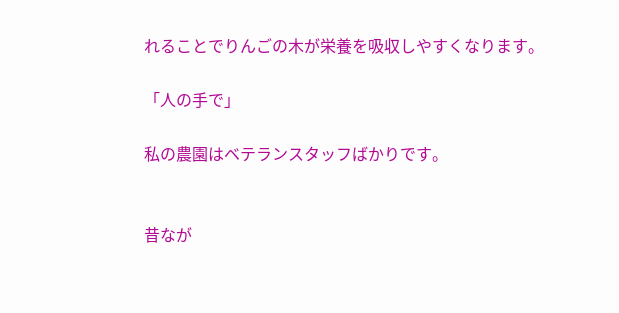れることでりんごの木が栄養を吸収しやすくなります。

「人の手で」

私の農園はベテランスタッフばかりです。


昔なが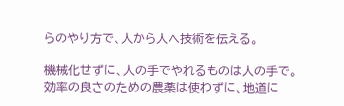らのやり方で、人から人へ技術を伝える。

機械化せずに、人の手でやれるものは人の手で。
効率の良さのための農薬は使わずに、地道に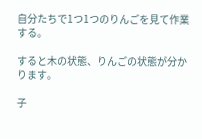自分たちで1つ1つのりんごを見て作業する。

すると木の状態、りんごの状態が分かります。

子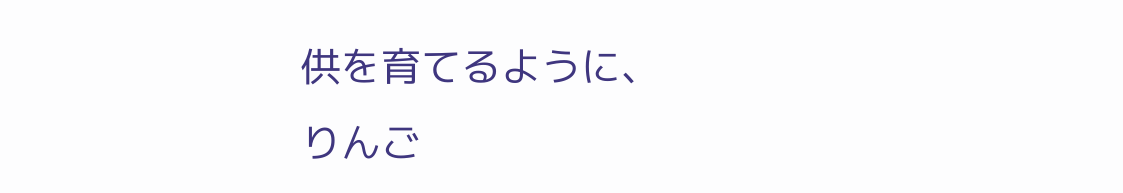供を育てるように、
りんご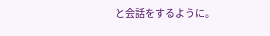と会話をするように。